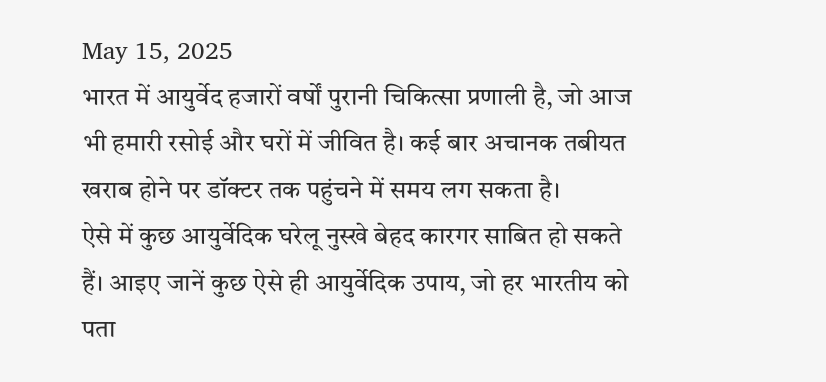May 15, 2025
भारत में आयुर्वेद हजारों वर्षों पुरानी चिकित्सा प्रणाली है, जो आज भी हमारी रसोई और घरों में जीवित है। कई बार अचानक तबीयत खराब होने पर डॉक्टर तक पहुंचने में समय लग सकता है।
ऐसे में कुछ आयुर्वेदिक घरेलू नुस्खे बेहद कारगर साबित हो सकते हैं। आइए जानें कुछ ऐसे ही आयुर्वेदिक उपाय, जो हर भारतीय को पता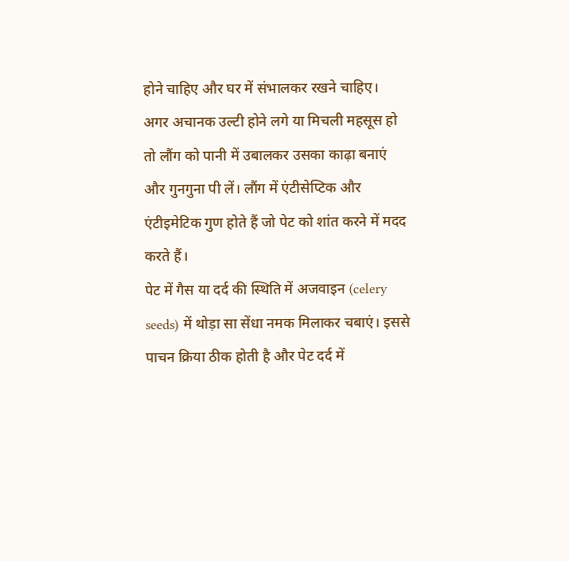होने चाहिए और घर में संभालकर रखने चाहिए।
अगर अचानक उल्टी होने लगे या मिचली महसूस हो तो लौंग को पानी में उबालकर उसका काढ़ा बनाएं और गुनगुना पी लें। लौंग में एंटीसेप्टिक और एंटीइमेटिक गुण होते हैं जो पेट को शांत करने में मदद करते हैं।
पेट में गैस या दर्द की स्थिति में अजवाइन (celery seeds) में थोड़ा सा सेंधा नमक मिलाकर चबाएं। इससे पाचन क्रिया ठीक होती है और पेट दर्द में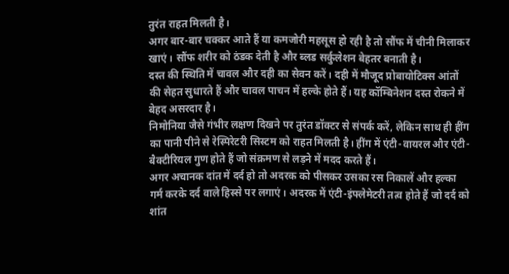तुरंत राहत मिलती है।
अगर बार-बार चक्कर आते हैं या कमजोरी महसूस हो रही है तो सौंफ में चीनी मिलाकर खाएं। सौंफ शरीर को ठंडक देती है और ब्लड सर्कुलेशन बेहतर बनाती है।
दस्त की स्थिति में चावल और दही का सेवन करें। दही में मौजूद प्रोबायोटिक्स आंतों की सेहत सुधारते हैं और चावल पाचन में हल्के होते हैं। यह कॉम्बिनेशन दस्त रोकने में बेहद असरदार है।
निमोनिया जैसे गंभीर लक्षण दिखने पर तुरंत डॉक्टर से संपर्क करें, लेकिन साथ ही हींग का पानी पीने से रेस्पिरेटरी सिस्टम को राहत मिलती है। हींग में एंटी-वायरल और एंटी-बैक्टीरियल गुण होते हैं जो संक्रमण से लड़ने में मदद करते हैं।
अगर अचानक दांत में दर्द हो तो अदरक को पीसकर उसका रस निकालें और हल्का गर्म करके दर्द वाले हिस्से पर लगाएं। अदरक में एंटी-इंफ्लेमेटरी तत्व होते हैं जो दर्द को शांत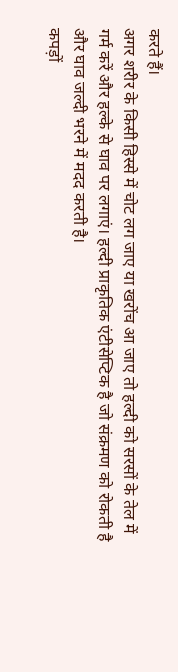करते हैं।
अगर शरीर के किसी हिस्से में चोट लग जाए या खरोंच आ जाए तो हल्दी को सरसों के तेल में गर्म करें और हल्के से घाव पर लगाएं। हल्दी प्राकृतिक एंटीसेप्टिक है जो संक्रमण को रोकती है और घाव जल्दी भरने में मदद करती है।
कपड़ों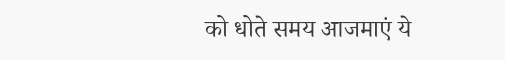को धोते समय आजमाएं ये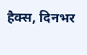हैक्स, दिनभर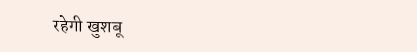रहेगी खुशबू